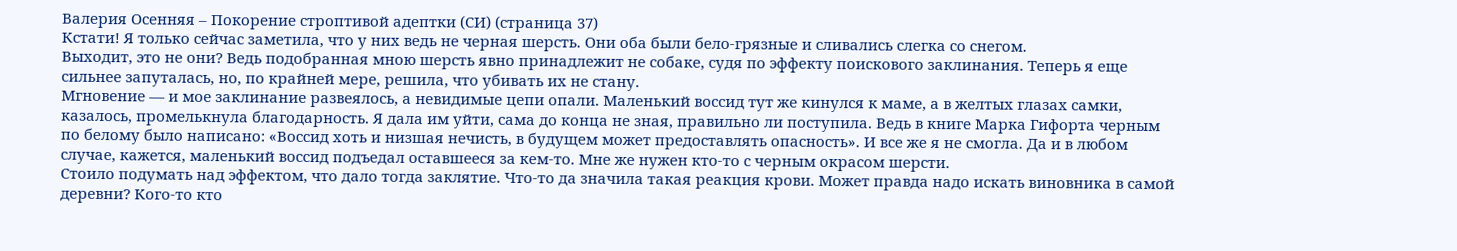Валерия Осенняя – Покорение строптивой адептки (СИ) (страница 37)
Кстати! Я только сейчас заметила, что у них ведь не черная шерсть. Они оба были бело-грязные и сливались слегка со снегом.
Выходит, это не они? Ведь подобранная мною шерсть явно принадлежит не собаке, судя по эффекту поискового заклинания. Теперь я еще сильнее запуталась, но, по крайней мере, решила, что убивать их не стану.
Мгновение — и мое заклинание развеялось, а невидимые цепи опали. Маленький воссид тут же кинулся к маме, а в желтых глазах самки, казалось, промелькнула благодарность. Я дала им уйти, сама до конца не зная, правильно ли поступила. Ведь в книге Марка Гифорта черным по белому было написано: «Воссид хоть и низшая нечисть, в будущем может предоставлять опасность». И все же я не смогла. Да и в любом случае, кажется, маленький воссид подъедал оставшееся за кем-то. Мне же нужен кто-то с черным окрасом шерсти.
Стоило подумать над эффектом, что дало тогда заклятие. Что-то да значила такая реакция крови. Может правда надо искать виновника в самой деревни? Кого-то кто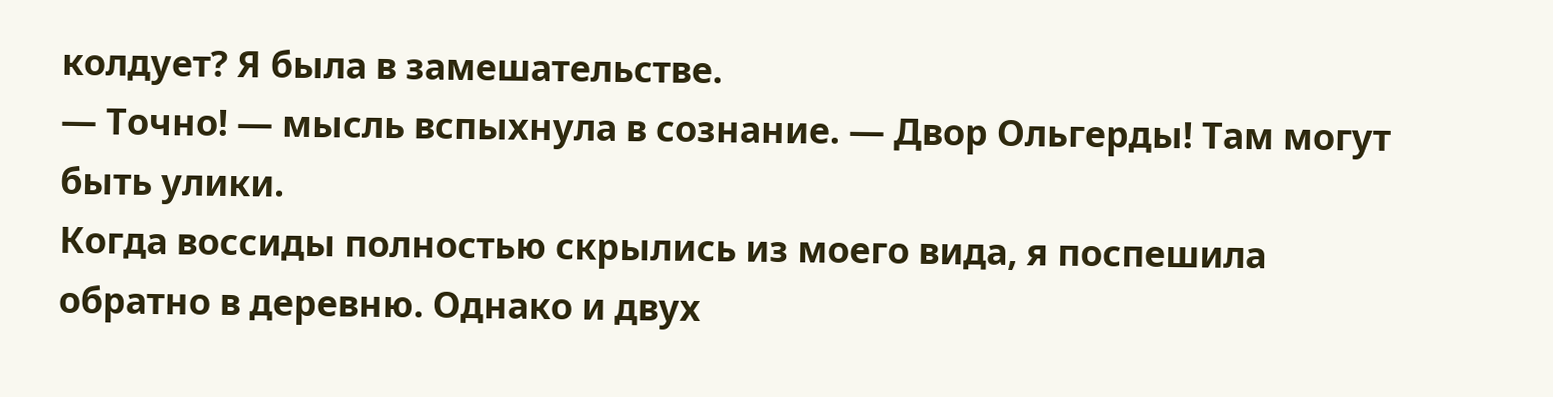колдует? Я была в замешательстве.
— Точно! — мысль вспыхнула в сознание. — Двор Ольгерды! Там могут быть улики.
Когда воссиды полностью скрылись из моего вида, я поспешила обратно в деревню. Однако и двух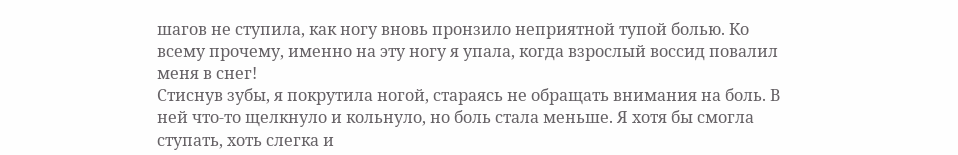шагов не ступила, как ногу вновь пронзило неприятной тупой болью. Ко всему прочему, именно на эту ногу я упала, когда взрослый воссид повалил меня в снег!
Стиснув зубы, я покрутила ногой, стараясь не обращать внимания на боль. В ней что-то щелкнуло и кольнуло, но боль стала меньше. Я хотя бы смогла ступать, хоть слегка и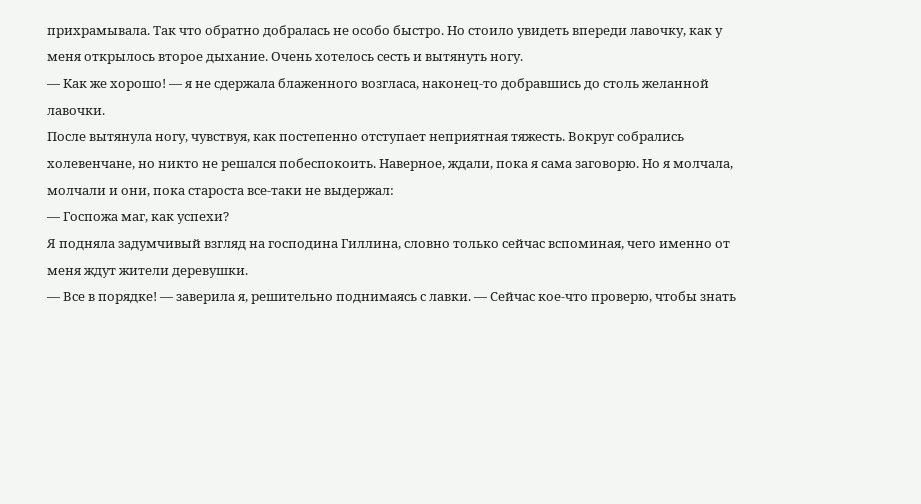прихрамывала. Так что обратно добралась не особо быстро. Но стоило увидеть впереди лавочку, как у меня открылось второе дыхание. Очень хотелось сесть и вытянуть ногу.
— Как же хорошо! — я не сдержала блаженного возгласа, наконец-то добравшись до столь желанной лавочки.
После вытянула ногу, чувствуя, как постепенно отступает неприятная тяжесть. Вокруг собрались холевенчане, но никто не решался побеспокоить. Наверное, ждали, пока я сама заговорю. Но я молчала, молчали и они, пока староста все-таки не выдержал:
— Госпожа маг, как успехи?
Я подняла задумчивый взгляд на господина Гиллина, словно только сейчас вспоминая, чего именно от меня ждут жители деревушки.
— Все в порядке! — заверила я, решительно поднимаясь с лавки. — Сейчас кое-что проверю, чтобы знать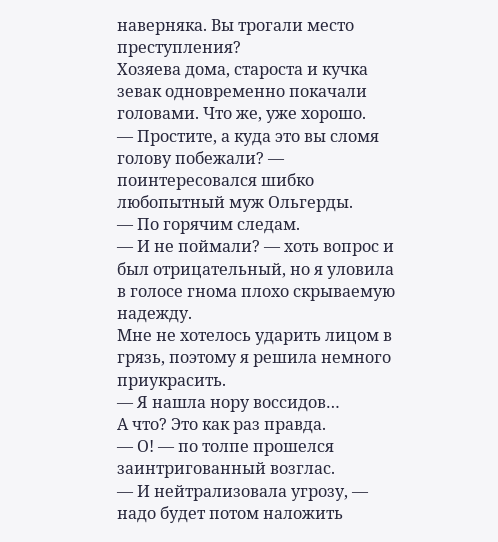наверняка. Вы трогали место преступления?
Хозяева дома, староста и кучка зевак одновременно покачали головами. Что же, уже хорошо.
— Простите, а куда это вы сломя голову побежали? — поинтересовался шибко любопытный муж Ольгерды.
— По горячим следам.
— И не поймали? — хоть вопрос и был отрицательный, но я уловила в голосе гнома плохо скрываемую надежду.
Мне не хотелось ударить лицом в грязь, поэтому я решила немного приукрасить.
— Я нашла нору воссидов…
А что? Это как раз правда.
— О! — по толпе прошелся заинтригованный возглас.
— И нейтрализовала угрозу, — надо будет потом наложить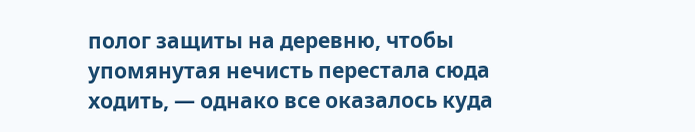полог защиты на деревню, чтобы упомянутая нечисть перестала сюда ходить, — однако все оказалось куда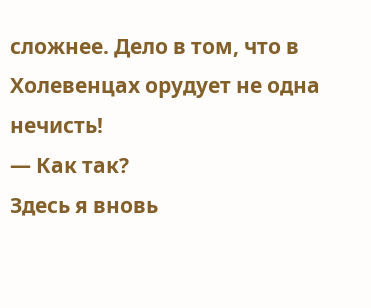сложнее. Дело в том, что в Холевенцах орудует не одна нечисть!
— Как так?
Здесь я вновь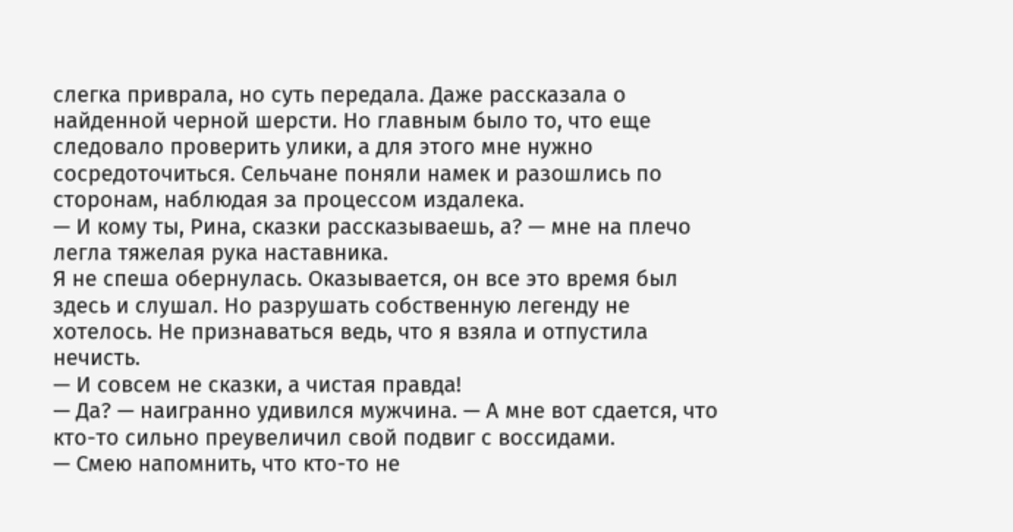слегка приврала, но суть передала. Даже рассказала о найденной черной шерсти. Но главным было то, что еще следовало проверить улики, а для этого мне нужно сосредоточиться. Сельчане поняли намек и разошлись по сторонам, наблюдая за процессом издалека.
— И кому ты, Рина, сказки рассказываешь, а? — мне на плечо легла тяжелая рука наставника.
Я не спеша обернулась. Оказывается, он все это время был здесь и слушал. Но разрушать собственную легенду не хотелось. Не признаваться ведь, что я взяла и отпустила нечисть.
— И совсем не сказки, а чистая правда!
— Да? — наигранно удивился мужчина. — А мне вот сдается, что кто-то сильно преувеличил свой подвиг с воссидами.
— Смею напомнить, что кто-то не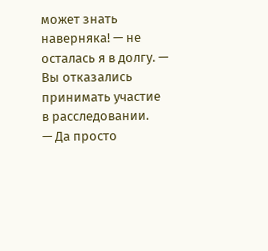может знать наверняка! — не осталась я в долгу. — Вы отказались принимать участие в расследовании.
— Да просто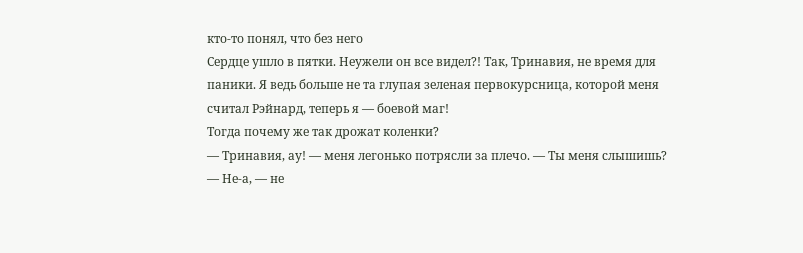кто-то понял, что без него
Сердце ушло в пятки. Неужели он все видел?! Так, Тринавия, не время для паники. Я ведь больше не та глупая зеленая первокурсница, которой меня считал Рэйнард, теперь я — боевой маг!
Тогда почему же так дрожат коленки?
— Тринавия, ау! — меня легонько потрясли за плечо. — Ты меня слышишь?
— Не-а, — не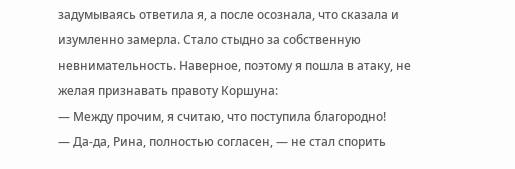задумываясь ответила я, а после осознала, что сказала и изумленно замерла. Стало стыдно за собственную невнимательность. Наверное, поэтому я пошла в атаку, не желая признавать правоту Коршуна:
— Между прочим, я считаю, что поступила благородно!
— Да-да, Рина, полностью согласен, — не стал спорить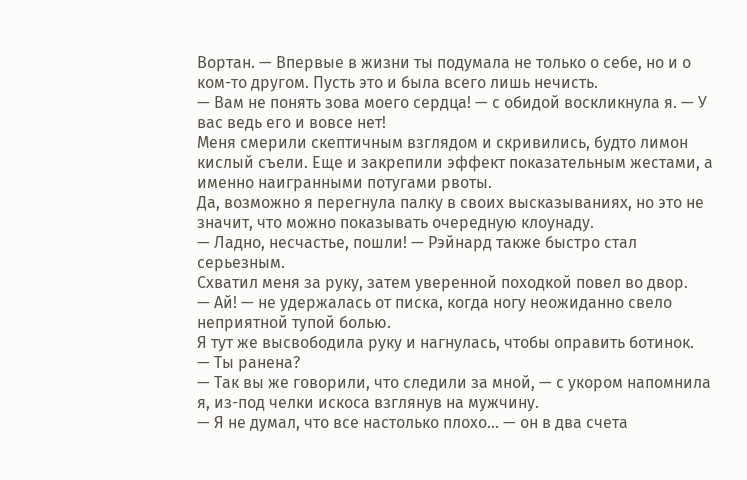Вортан. — Впервые в жизни ты подумала не только о себе, но и о ком-то другом. Пусть это и была всего лишь нечисть.
— Вам не понять зова моего сердца! — с обидой воскликнула я. — У вас ведь его и вовсе нет!
Меня смерили скептичным взглядом и скривились, будто лимон кислый съели. Еще и закрепили эффект показательным жестами, а именно наигранными потугами рвоты.
Да, возможно я перегнула палку в своих высказываниях, но это не значит, что можно показывать очередную клоунаду.
— Ладно, несчастье, пошли! — Рэйнард также быстро стал серьезным.
Схватил меня за руку, затем уверенной походкой повел во двор.
— Ай! — не удержалась от писка, когда ногу неожиданно свело неприятной тупой болью.
Я тут же высвободила руку и нагнулась, чтобы оправить ботинок.
— Ты ранена?
— Так вы же говорили, что следили за мной, — с укором напомнила я, из-под челки искоса взглянув на мужчину.
— Я не думал, что все настолько плохо… — он в два счета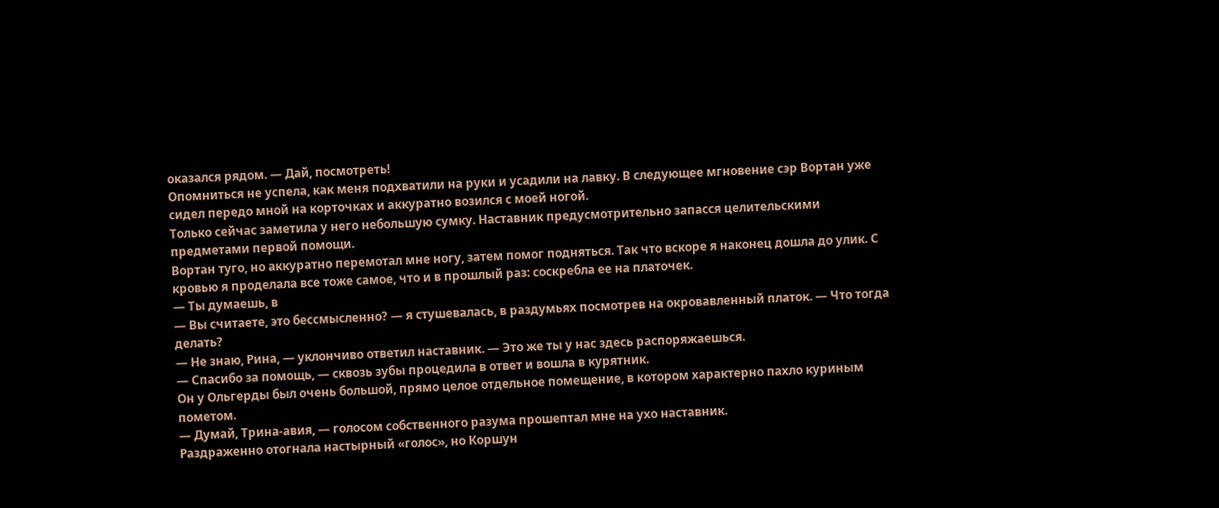оказался рядом. — Дай, посмотреть!
Опомниться не успела, как меня подхватили на руки и усадили на лавку. В следующее мгновение сэр Вортан уже сидел передо мной на корточках и аккуратно возился с моей ногой.
Только сейчас заметила у него небольшую сумку. Наставник предусмотрительно запасся целительскими предметами первой помощи.
Вортан туго, но аккуратно перемотал мне ногу, затем помог подняться. Так что вскоре я наконец дошла до улик. С кровью я проделала все тоже самое, что и в прошлый раз: соскребла ее на платочек.
— Ты думаешь, в
— Вы считаете, это бессмысленно? — я стушевалась, в раздумьях посмотрев на окровавленный платок. — Что тогда делать?
— Не знаю, Рина, — уклончиво ответил наставник. — Это же ты у нас здесь распоряжаешься.
— Спасибо за помощь, — сквозь зубы процедила в ответ и вошла в курятник.
Он у Ольгерды был очень большой, прямо целое отдельное помещение, в котором характерно пахло куриным пометом.
— Думай, Трина-авия, — голосом собственного разума прошептал мне на ухо наставник.
Раздраженно отогнала настырный «голос», но Коршун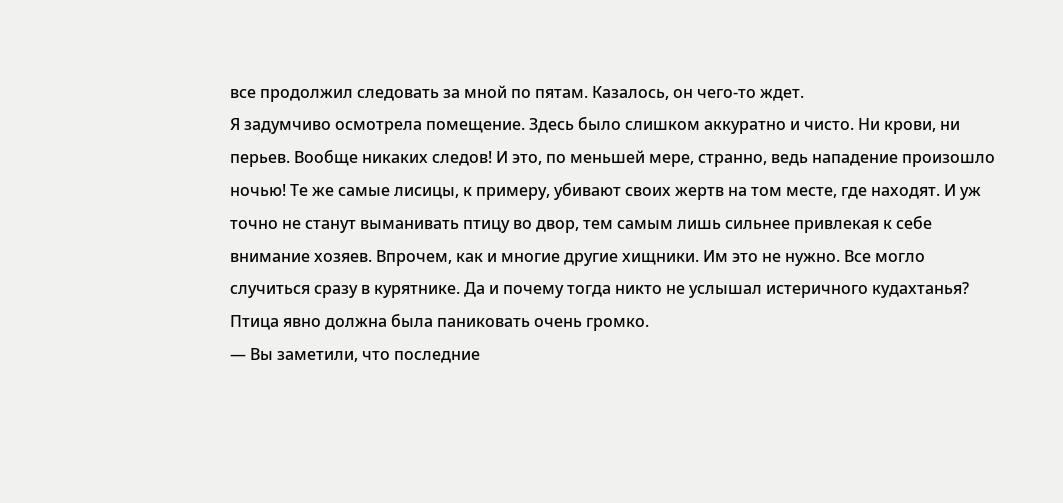все продолжил следовать за мной по пятам. Казалось, он чего-то ждет.
Я задумчиво осмотрела помещение. Здесь было слишком аккуратно и чисто. Ни крови, ни перьев. Вообще никаких следов! И это, по меньшей мере, странно, ведь нападение произошло ночью! Те же самые лисицы, к примеру, убивают своих жертв на том месте, где находят. И уж точно не станут выманивать птицу во двор, тем самым лишь сильнее привлекая к себе внимание хозяев. Впрочем, как и многие другие хищники. Им это не нужно. Все могло случиться сразу в курятнике. Да и почему тогда никто не услышал истеричного кудахтанья? Птица явно должна была паниковать очень громко.
— Вы заметили, что последние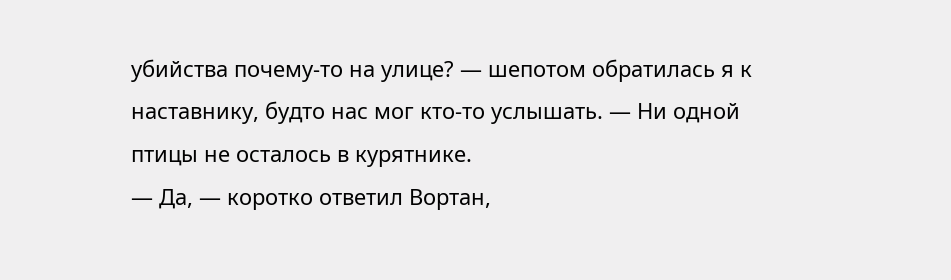убийства почему-то на улице? — шепотом обратилась я к наставнику, будто нас мог кто-то услышать. — Ни одной птицы не осталось в курятнике.
— Да, — коротко ответил Вортан,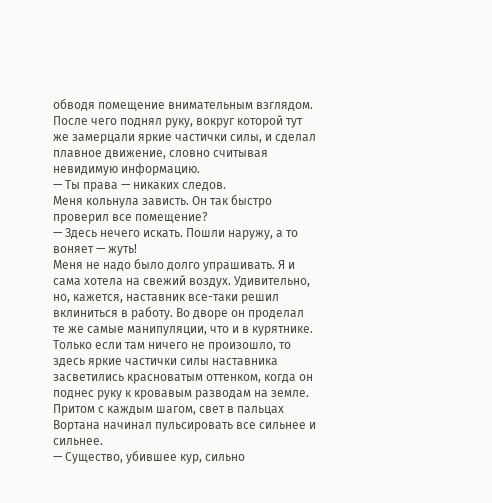обводя помещение внимательным взглядом.
После чего поднял руку, вокруг которой тут же замерцали яркие частички силы, и сделал плавное движение, словно считывая невидимую информацию.
— Ты права — никаких следов.
Меня кольнула зависть. Он так быстро проверил все помещение?
— Здесь нечего искать. Пошли наружу, а то воняет — жуть!
Меня не надо было долго упрашивать. Я и сама хотела на свежий воздух. Удивительно, но, кажется, наставник все-таки решил вклиниться в работу. Во дворе он проделал те же самые манипуляции, что и в курятнике. Только если там ничего не произошло, то здесь яркие частички силы наставника засветились красноватым оттенком, когда он поднес руку к кровавым разводам на земле. Притом с каждым шагом, свет в пальцах Вортана начинал пульсировать все сильнее и сильнее.
— Существо, убившее кур, сильно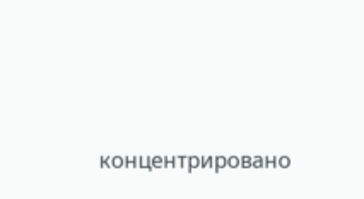концентрировано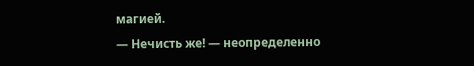магией.
— Нечисть же! — неопределенно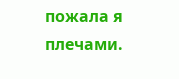пожала я плечами.